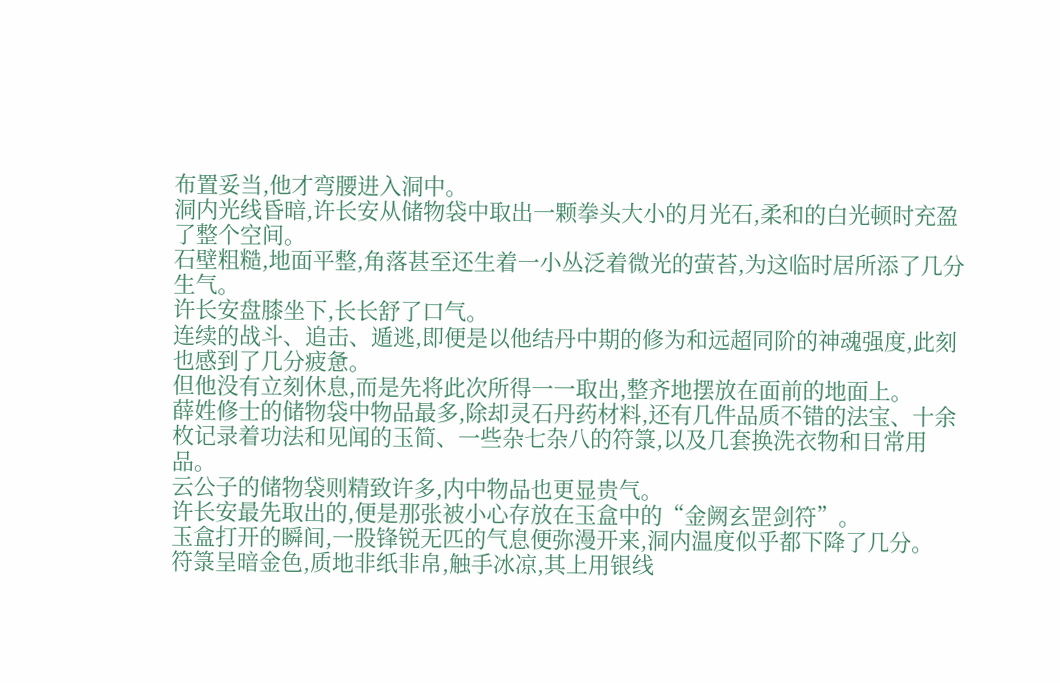布置妥当,他才弯腰进入洞中。
洞内光线昏暗,许长安从储物袋中取出一颗拳头大小的月光石,柔和的白光顿时充盈了整个空间。
石壁粗糙,地面平整,角落甚至还生着一小丛泛着微光的萤苔,为这临时居所添了几分生气。
许长安盘膝坐下,长长舒了口气。
连续的战斗、追击、遁逃,即便是以他结丹中期的修为和远超同阶的神魂强度,此刻也感到了几分疲惫。
但他没有立刻休息,而是先将此次所得一一取出,整齐地摆放在面前的地面上。
薛姓修士的储物袋中物品最多,除却灵石丹药材料,还有几件品质不错的法宝、十余枚记录着功法和见闻的玉简、一些杂七杂八的符箓,以及几套换洗衣物和日常用品。
云公子的储物袋则精致许多,内中物品也更显贵气。
许长安最先取出的,便是那张被小心存放在玉盒中的“金阙玄罡剑符”。
玉盒打开的瞬间,一股锋锐无匹的气息便弥漫开来,洞内温度似乎都下降了几分。
符箓呈暗金色,质地非纸非帛,触手冰凉,其上用银线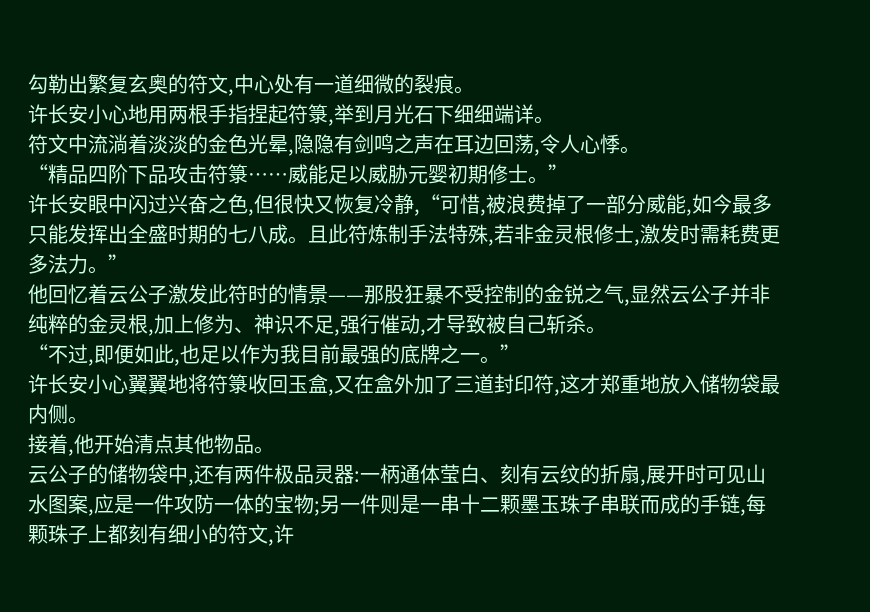勾勒出繁复玄奥的符文,中心处有一道细微的裂痕。
许长安小心地用两根手指捏起符箓,举到月光石下细细端详。
符文中流淌着淡淡的金色光晕,隐隐有剑鸣之声在耳边回荡,令人心悸。
“精品四阶下品攻击符箓……威能足以威胁元婴初期修士。”
许长安眼中闪过兴奋之色,但很快又恢复冷静,“可惜,被浪费掉了一部分威能,如今最多只能发挥出全盛时期的七八成。且此符炼制手法特殊,若非金灵根修士,激发时需耗费更多法力。”
他回忆着云公子激发此符时的情景——那股狂暴不受控制的金锐之气,显然云公子并非纯粹的金灵根,加上修为、神识不足,强行催动,才导致被自己斩杀。
“不过,即便如此,也足以作为我目前最强的底牌之一。”
许长安小心翼翼地将符箓收回玉盒,又在盒外加了三道封印符,这才郑重地放入储物袋最内侧。
接着,他开始清点其他物品。
云公子的储物袋中,还有两件极品灵器:一柄通体莹白、刻有云纹的折扇,展开时可见山水图案,应是一件攻防一体的宝物;另一件则是一串十二颗墨玉珠子串联而成的手链,每颗珠子上都刻有细小的符文,许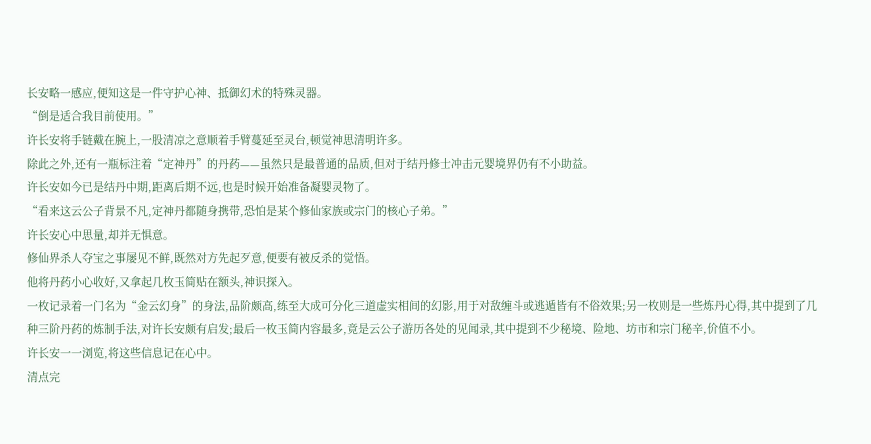长安略一感应,便知这是一件守护心神、抵御幻术的特殊灵器。
“倒是适合我目前使用。”
许长安将手链戴在腕上,一股清凉之意顺着手臂蔓延至灵台,顿觉神思清明许多。
除此之外,还有一瓶标注着“定神丹”的丹药——虽然只是最普通的品质,但对于结丹修士冲击元婴境界仍有不小助益。
许长安如今已是结丹中期,距离后期不远,也是时候开始准备凝婴灵物了。
“看来这云公子背景不凡,定神丹都随身携带,恐怕是某个修仙家族或宗门的核心子弟。”
许长安心中思量,却并无惧意。
修仙界杀人夺宝之事屡见不鲜,既然对方先起歹意,便要有被反杀的觉悟。
他将丹药小心收好,又拿起几枚玉简贴在额头,神识探入。
一枚记录着一门名为“金云幻身”的身法,品阶颇高,练至大成可分化三道虚实相间的幻影,用于对敌缠斗或逃遁皆有不俗效果;另一枚则是一些炼丹心得,其中提到了几种三阶丹药的炼制手法,对许长安颇有启发;最后一枚玉简内容最多,竟是云公子游历各处的见闻录,其中提到不少秘境、险地、坊市和宗门秘辛,价值不小。
许长安一一浏览,将这些信息记在心中。
清点完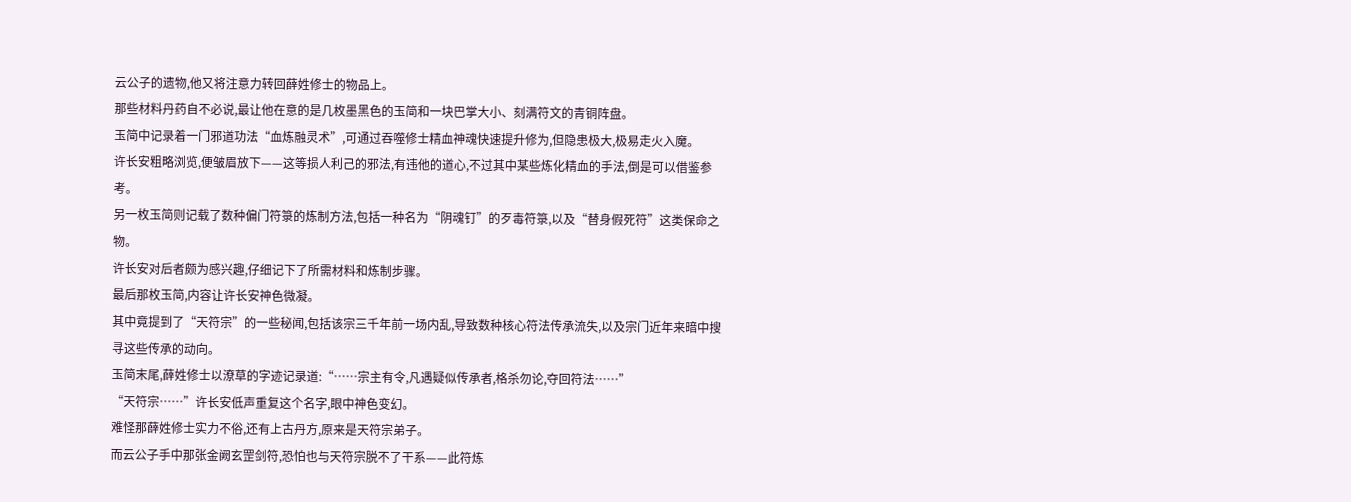云公子的遗物,他又将注意力转回薛姓修士的物品上。
那些材料丹药自不必说,最让他在意的是几枚墨黑色的玉简和一块巴掌大小、刻满符文的青铜阵盘。
玉简中记录着一门邪道功法“血炼融灵术”,可通过吞噬修士精血神魂快速提升修为,但隐患极大,极易走火入魔。
许长安粗略浏览,便皱眉放下——这等损人利己的邪法,有违他的道心,不过其中某些炼化精血的手法,倒是可以借鉴参考。
另一枚玉简则记载了数种偏门符箓的炼制方法,包括一种名为“阴魂钉”的歹毒符箓,以及“替身假死符”这类保命之物。
许长安对后者颇为感兴趣,仔细记下了所需材料和炼制步骤。
最后那枚玉简,内容让许长安神色微凝。
其中竟提到了“天符宗”的一些秘闻,包括该宗三千年前一场内乱,导致数种核心符法传承流失,以及宗门近年来暗中搜寻这些传承的动向。
玉简末尾,薛姓修士以潦草的字迹记录道:“……宗主有令,凡遇疑似传承者,格杀勿论,夺回符法……”
“天符宗……”许长安低声重复这个名字,眼中神色变幻。
难怪那薛姓修士实力不俗,还有上古丹方,原来是天符宗弟子。
而云公子手中那张金阙玄罡剑符,恐怕也与天符宗脱不了干系——此符炼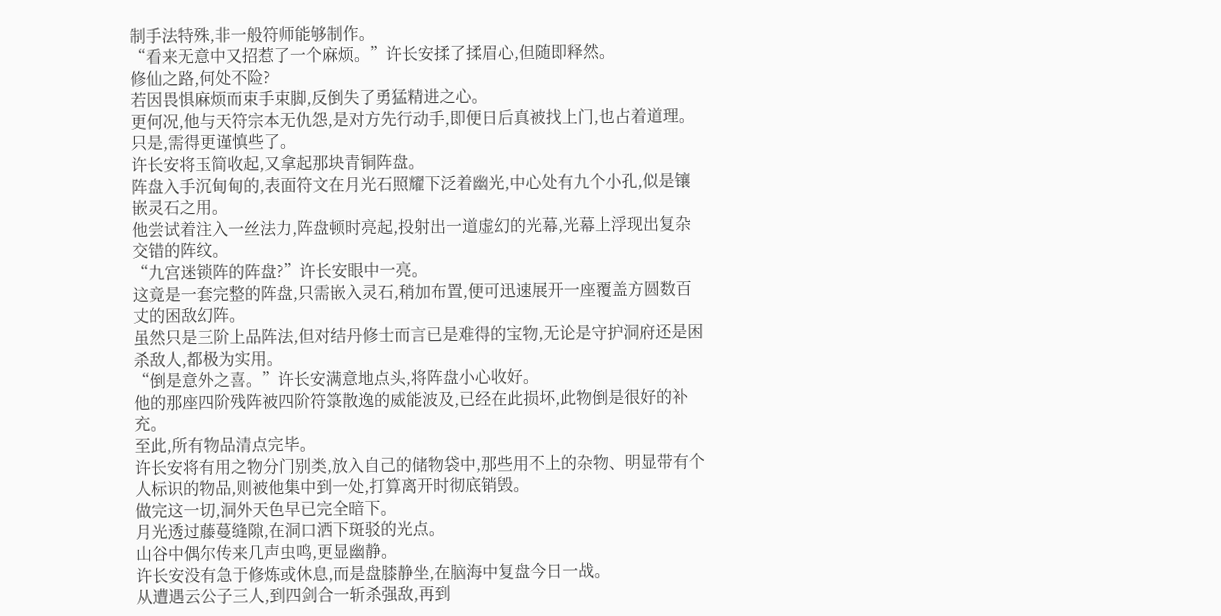制手法特殊,非一般符师能够制作。
“看来无意中又招惹了一个麻烦。”许长安揉了揉眉心,但随即释然。
修仙之路,何处不险?
若因畏惧麻烦而束手束脚,反倒失了勇猛精进之心。
更何况,他与天符宗本无仇怨,是对方先行动手,即便日后真被找上门,也占着道理。
只是,需得更谨慎些了。
许长安将玉简收起,又拿起那块青铜阵盘。
阵盘入手沉甸甸的,表面符文在月光石照耀下泛着幽光,中心处有九个小孔,似是镶嵌灵石之用。
他尝试着注入一丝法力,阵盘顿时亮起,投射出一道虚幻的光幕,光幕上浮现出复杂交错的阵纹。
“九宫迷锁阵的阵盘?”许长安眼中一亮。
这竟是一套完整的阵盘,只需嵌入灵石,稍加布置,便可迅速展开一座覆盖方圆数百丈的困敌幻阵。
虽然只是三阶上品阵法,但对结丹修士而言已是难得的宝物,无论是守护洞府还是困杀敌人,都极为实用。
“倒是意外之喜。”许长安满意地点头,将阵盘小心收好。
他的那座四阶残阵被四阶符箓散逸的威能波及,已经在此损坏,此物倒是很好的补充。
至此,所有物品清点完毕。
许长安将有用之物分门别类,放入自己的储物袋中,那些用不上的杂物、明显带有个人标识的物品,则被他集中到一处,打算离开时彻底销毁。
做完这一切,洞外天色早已完全暗下。
月光透过藤蔓缝隙,在洞口洒下斑驳的光点。
山谷中偶尔传来几声虫鸣,更显幽静。
许长安没有急于修炼或休息,而是盘膝静坐,在脑海中复盘今日一战。
从遭遇云公子三人,到四剑合一斩杀强敌,再到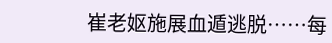崔老妪施展血遁逃脱……每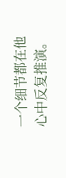一个细节都在他心中反复推演。